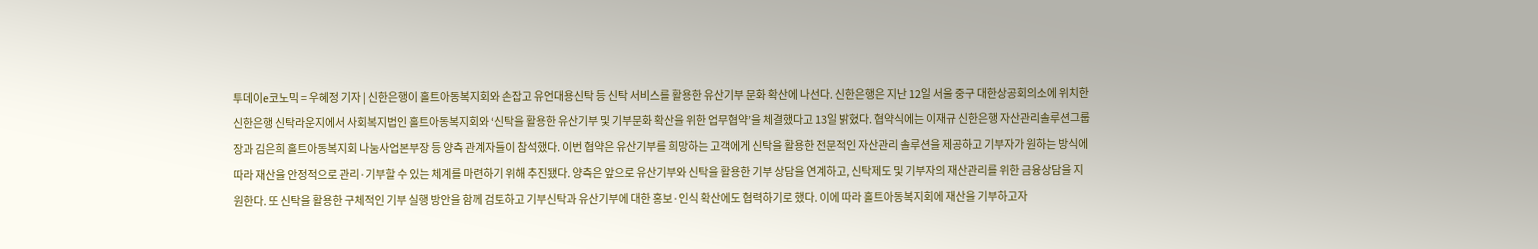투데이e코노믹 = 우혜정 기자 | 신한은행이 홀트아동복지회와 손잡고 유언대용신탁 등 신탁 서비스를 활용한 유산기부 문화 확산에 나선다. 신한은행은 지난 12일 서울 중구 대한상공회의소에 위치한 신한은행 신탁라운지에서 사회복지법인 홀트아동복지회와 ‘신탁을 활용한 유산기부 및 기부문화 확산을 위한 업무협약’을 체결했다고 13일 밝혔다. 협약식에는 이재규 신한은행 자산관리솔루션그룹장과 김은희 홀트아동복지회 나눔사업본부장 등 양측 관계자들이 참석했다. 이번 협약은 유산기부를 희망하는 고객에게 신탁을 활용한 전문적인 자산관리 솔루션을 제공하고 기부자가 원하는 방식에 따라 재산을 안정적으로 관리·기부할 수 있는 체계를 마련하기 위해 추진됐다. 양측은 앞으로 유산기부와 신탁을 활용한 기부 상담을 연계하고, 신탁제도 및 기부자의 재산관리를 위한 금융상담을 지원한다. 또 신탁을 활용한 구체적인 기부 실행 방안을 함께 검토하고 기부신탁과 유산기부에 대한 홍보·인식 확산에도 협력하기로 했다. 이에 따라 홀트아동복지회에 재산을 기부하고자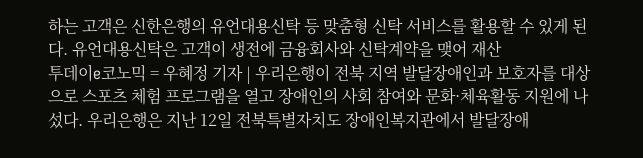하는 고객은 신한은행의 유언대용신탁 등 맞춤형 신탁 서비스를 활용할 수 있게 된다. 유언대용신탁은 고객이 생전에 금융회사와 신탁계약을 맺어 재산
투데이e코노믹 = 우혜정 기자 | 우리은행이 전북 지역 발달장애인과 보호자를 대상으로 스포츠 체험 프로그램을 열고 장애인의 사회 참여와 문화·체육활동 지원에 나섰다. 우리은행은 지난 12일 전북특별자치도 장애인복지관에서 발달장애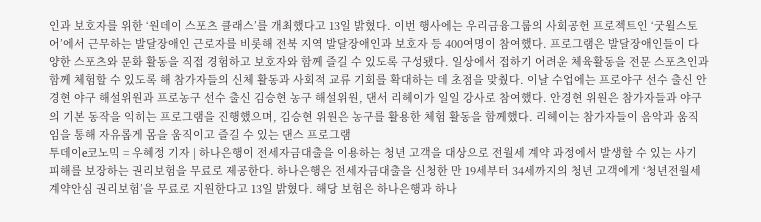인과 보호자를 위한 ‘원데이 스포츠 클래스’를 개최했다고 13일 밝혔다. 이번 행사에는 우리금융그룹의 사회공헌 프로젝트인 ‘굿윌스토어’에서 근무하는 발달장애인 근로자를 비롯해 전북 지역 발달장애인과 보호자 등 400여명이 참여했다. 프로그램은 발달장애인들이 다양한 스포츠와 문화 활동을 직접 경험하고 보호자와 함께 즐길 수 있도록 구성됐다. 일상에서 접하기 어려운 체육활동을 전문 스포츠인과 함께 체험할 수 있도록 해 참가자들의 신체 활동과 사회적 교류 기회를 확대하는 데 초점을 맞췄다. 이날 수업에는 프로야구 선수 출신 안경현 야구 해설위원과 프로농구 선수 출신 김승현 농구 해설위원, 댄서 리헤이가 일일 강사로 참여했다. 안경현 위원은 참가자들과 야구의 기본 동작을 익히는 프로그램을 진행했으며, 김승현 위원은 농구를 활용한 체험 활동을 함께했다. 리헤이는 참가자들이 음악과 움직임을 통해 자유롭게 몸을 움직이고 즐길 수 있는 댄스 프로그램
투데이e코노믹 = 우혜정 기자 | 하나은행이 전세자금대출을 이용하는 청년 고객을 대상으로 전월세 계약 과정에서 발생할 수 있는 사기 피해를 보장하는 권리보험을 무료로 제공한다. 하나은행은 전세자금대출을 신청한 만 19세부터 34세까지의 청년 고객에게 ‘청년전월세 계약안심 권리보험’을 무료로 지원한다고 13일 밝혔다. 해당 보험은 하나은행과 하나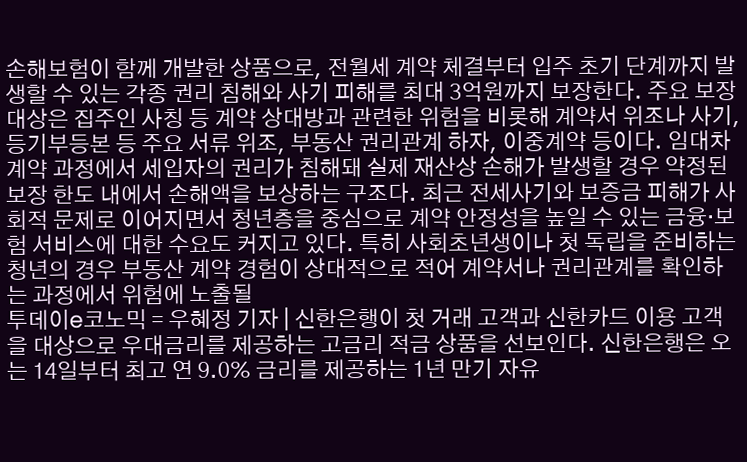손해보험이 함께 개발한 상품으로, 전월세 계약 체결부터 입주 초기 단계까지 발생할 수 있는 각종 권리 침해와 사기 피해를 최대 3억원까지 보장한다. 주요 보장 대상은 집주인 사칭 등 계약 상대방과 관련한 위험을 비롯해 계약서 위조나 사기, 등기부등본 등 주요 서류 위조, 부동산 권리관계 하자, 이중계약 등이다. 임대차 계약 과정에서 세입자의 권리가 침해돼 실제 재산상 손해가 발생할 경우 약정된 보장 한도 내에서 손해액을 보상하는 구조다. 최근 전세사기와 보증금 피해가 사회적 문제로 이어지면서 청년층을 중심으로 계약 안정성을 높일 수 있는 금융·보험 서비스에 대한 수요도 커지고 있다. 특히 사회초년생이나 첫 독립을 준비하는 청년의 경우 부동산 계약 경험이 상대적으로 적어 계약서나 권리관계를 확인하는 과정에서 위험에 노출될
투데이e코노믹 = 우혜정 기자 | 신한은행이 첫 거래 고객과 신한카드 이용 고객을 대상으로 우대금리를 제공하는 고금리 적금 상품을 선보인다. 신한은행은 오는 14일부터 최고 연 9.0% 금리를 제공하는 1년 만기 자유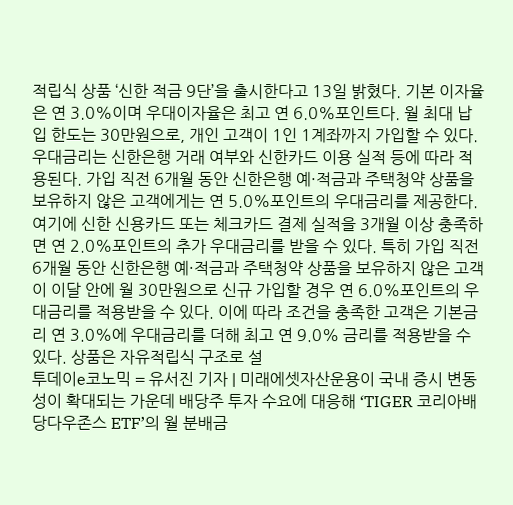적립식 상품 ‘신한 적금 9단’을 출시한다고 13일 밝혔다. 기본 이자율은 연 3.0%이며 우대이자율은 최고 연 6.0%포인트다. 월 최대 납입 한도는 30만원으로, 개인 고객이 1인 1계좌까지 가입할 수 있다. 우대금리는 신한은행 거래 여부와 신한카드 이용 실적 등에 따라 적용된다. 가입 직전 6개월 동안 신한은행 예·적금과 주택청약 상품을 보유하지 않은 고객에게는 연 5.0%포인트의 우대금리를 제공한다. 여기에 신한 신용카드 또는 체크카드 결제 실적을 3개월 이상 충족하면 연 2.0%포인트의 추가 우대금리를 받을 수 있다. 특히 가입 직전 6개월 동안 신한은행 예·적금과 주택청약 상품을 보유하지 않은 고객이 이달 안에 월 30만원으로 신규 가입할 경우 연 6.0%포인트의 우대금리를 적용받을 수 있다. 이에 따라 조건을 충족한 고객은 기본금리 연 3.0%에 우대금리를 더해 최고 연 9.0% 금리를 적용받을 수 있다. 상품은 자유적립식 구조로 설
투데이e코노믹 = 유서진 기자 | 미래에셋자산운용이 국내 증시 변동성이 확대되는 가운데 배당주 투자 수요에 대응해 ‘TIGER 코리아배당다우존스 ETF’의 월 분배금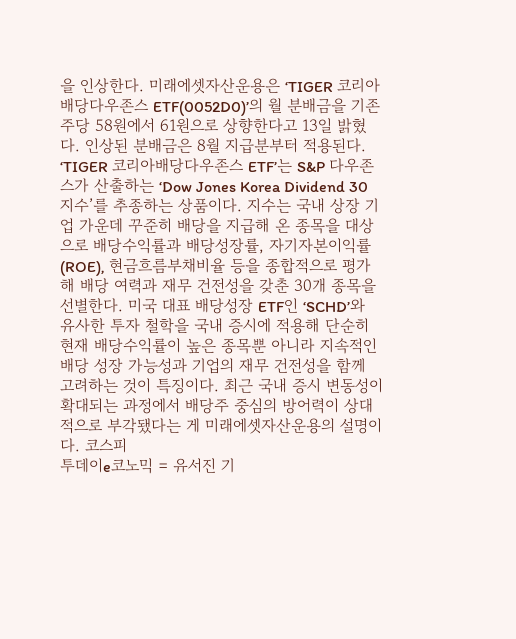을 인상한다. 미래에셋자산운용은 ‘TIGER 코리아배당다우존스 ETF(0052D0)’의 월 분배금을 기존 주당 58원에서 61원으로 상향한다고 13일 밝혔다. 인상된 분배금은 8월 지급분부터 적용된다. ‘TIGER 코리아배당다우존스 ETF’는 S&P 다우존스가 산출하는 ‘Dow Jones Korea Dividend 30 지수’를 추종하는 상품이다. 지수는 국내 상장 기업 가운데 꾸준히 배당을 지급해 온 종목을 대상으로 배당수익률과 배당성장률, 자기자본이익률(ROE), 현금흐름부채비율 등을 종합적으로 평가해 배당 여력과 재무 건전성을 갖춘 30개 종목을 선별한다. 미국 대표 배당성장 ETF인 ‘SCHD’와 유사한 투자 철학을 국내 증시에 적용해 단순히 현재 배당수익률이 높은 종목뿐 아니라 지속적인 배당 성장 가능성과 기업의 재무 건전성을 함께 고려하는 것이 특징이다. 최근 국내 증시 변동성이 확대되는 과정에서 배당주 중심의 방어력이 상대적으로 부각됐다는 게 미래에셋자산운용의 설명이다. 코스피
투데이e코노믹 = 유서진 기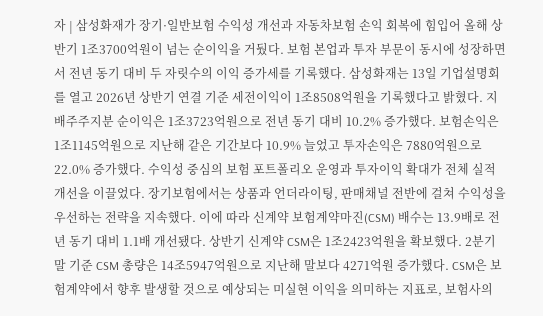자 | 삼성화재가 장기·일반보험 수익성 개선과 자동차보험 손익 회복에 힘입어 올해 상반기 1조3700억원이 넘는 순이익을 거뒀다. 보험 본업과 투자 부문이 동시에 성장하면서 전년 동기 대비 두 자릿수의 이익 증가세를 기록했다. 삼성화재는 13일 기업설명회를 열고 2026년 상반기 연결 기준 세전이익이 1조8508억원을 기록했다고 밝혔다. 지배주주지분 순이익은 1조3723억원으로 전년 동기 대비 10.2% 증가했다. 보험손익은 1조1145억원으로 지난해 같은 기간보다 10.9% 늘었고 투자손익은 7880억원으로 22.0% 증가했다. 수익성 중심의 보험 포트폴리오 운영과 투자이익 확대가 전체 실적 개선을 이끌었다. 장기보험에서는 상품과 언더라이팅, 판매채널 전반에 걸쳐 수익성을 우선하는 전략을 지속했다. 이에 따라 신계약 보험계약마진(CSM) 배수는 13.9배로 전년 동기 대비 1.1배 개선됐다. 상반기 신계약 CSM은 1조2423억원을 확보했다. 2분기 말 기준 CSM 총량은 14조5947억원으로 지난해 말보다 4271억원 증가했다. CSM은 보험계약에서 향후 발생할 것으로 예상되는 미실현 이익을 의미하는 지표로, 보험사의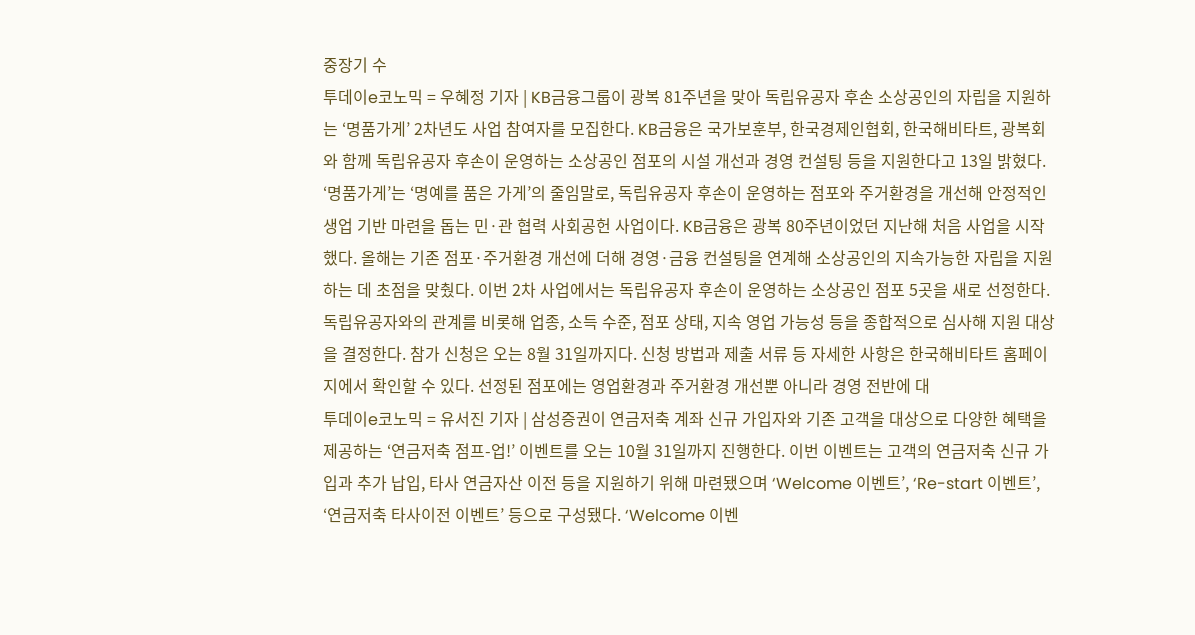중장기 수
투데이e코노믹 = 우혜정 기자 | KB금융그룹이 광복 81주년을 맞아 독립유공자 후손 소상공인의 자립을 지원하는 ‘명품가게’ 2차년도 사업 참여자를 모집한다. KB금융은 국가보훈부, 한국경제인협회, 한국해비타트, 광복회와 함께 독립유공자 후손이 운영하는 소상공인 점포의 시설 개선과 경영 컨설팅 등을 지원한다고 13일 밝혔다. ‘명품가게’는 ‘명예를 품은 가게’의 줄임말로, 독립유공자 후손이 운영하는 점포와 주거환경을 개선해 안정적인 생업 기반 마련을 돕는 민·관 협력 사회공헌 사업이다. KB금융은 광복 80주년이었던 지난해 처음 사업을 시작했다. 올해는 기존 점포·주거환경 개선에 더해 경영·금융 컨설팅을 연계해 소상공인의 지속가능한 자립을 지원하는 데 초점을 맞췄다. 이번 2차 사업에서는 독립유공자 후손이 운영하는 소상공인 점포 5곳을 새로 선정한다. 독립유공자와의 관계를 비롯해 업종, 소득 수준, 점포 상태, 지속 영업 가능성 등을 종합적으로 심사해 지원 대상을 결정한다. 참가 신청은 오는 8월 31일까지다. 신청 방법과 제출 서류 등 자세한 사항은 한국해비타트 홈페이지에서 확인할 수 있다. 선정된 점포에는 영업환경과 주거환경 개선뿐 아니라 경영 전반에 대
투데이e코노믹 = 유서진 기자 | 삼성증권이 연금저축 계좌 신규 가입자와 기존 고객을 대상으로 다양한 혜택을 제공하는 ‘연금저축 점프-업!’ 이벤트를 오는 10월 31일까지 진행한다. 이번 이벤트는 고객의 연금저축 신규 가입과 추가 납입, 타사 연금자산 이전 등을 지원하기 위해 마련됐으며 ‘Welcome 이벤트’, ‘Re-start 이벤트’, ‘연금저축 타사이전 이벤트’ 등으로 구성됐다. ‘Welcome 이벤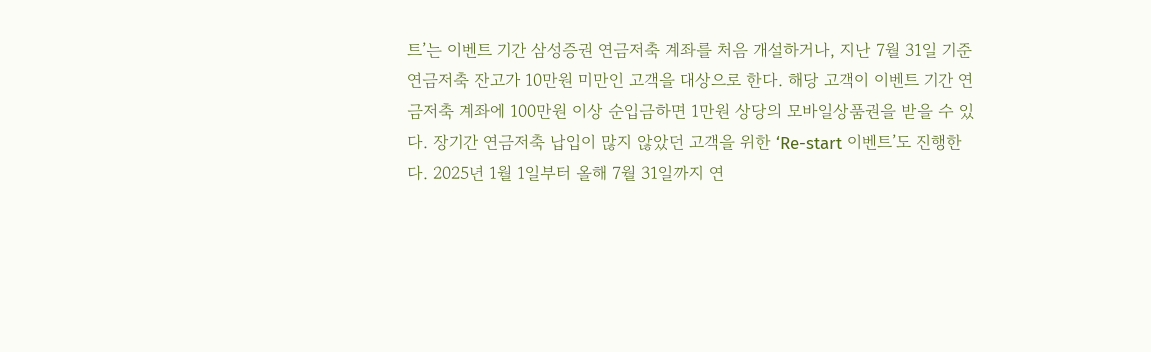트’는 이벤트 기간 삼성증권 연금저축 계좌를 처음 개설하거나, 지난 7월 31일 기준 연금저축 잔고가 10만원 미만인 고객을 대상으로 한다. 해당 고객이 이벤트 기간 연금저축 계좌에 100만원 이상 순입금하면 1만원 상당의 모바일상품권을 받을 수 있다. 장기간 연금저축 납입이 많지 않았던 고객을 위한 ‘Re-start 이벤트’도 진행한다. 2025년 1월 1일부터 올해 7월 31일까지 연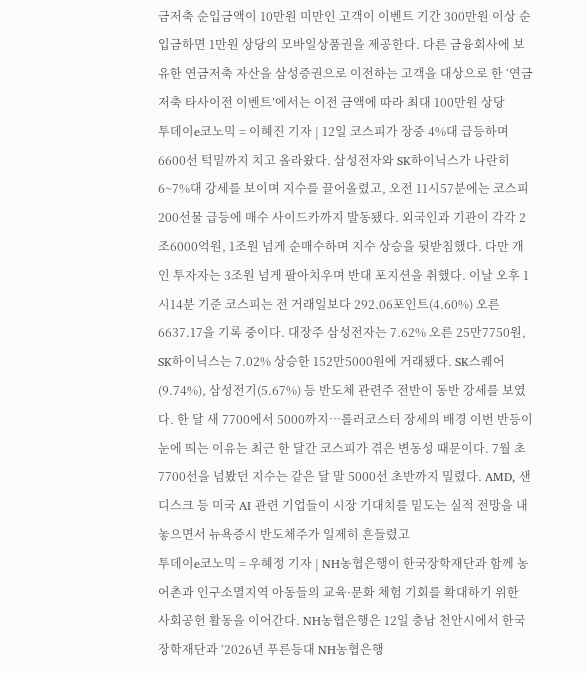금저축 순입금액이 10만원 미만인 고객이 이벤트 기간 300만원 이상 순입금하면 1만원 상당의 모바일상품권을 제공한다. 다른 금융회사에 보유한 연금저축 자산을 삼성증권으로 이전하는 고객을 대상으로 한 ‘연금저축 타사이전 이벤트’에서는 이전 금액에 따라 최대 100만원 상당
투데이e코노믹 = 이혜진 기자 | 12일 코스피가 장중 4%대 급등하며 6600선 턱밑까지 치고 올라왔다. 삼성전자와 SK하이닉스가 나란히 6~7%대 강세를 보이며 지수를 끌어올렸고, 오전 11시57분에는 코스피200선물 급등에 매수 사이드카까지 발동됐다. 외국인과 기관이 각각 2조6000억원, 1조원 넘게 순매수하며 지수 상승을 뒷받침했다. 다만 개인 투자자는 3조원 넘게 팔아치우며 반대 포지션을 취했다. 이날 오후 1시14분 기준 코스피는 전 거래일보다 292.06포인트(4.60%) 오른 6637.17을 기록 중이다. 대장주 삼성전자는 7.62% 오른 25만7750원, SK하이닉스는 7.02% 상승한 152만5000원에 거래됐다. SK스퀘어(9.74%), 삼성전기(5.67%) 등 반도체 관련주 전반이 동반 강세를 보였다. 한 달 새 7700에서 5000까지…롤러코스터 장세의 배경 이번 반등이 눈에 띄는 이유는 최근 한 달간 코스피가 겪은 변동성 때문이다. 7월 초 7700선을 넘봤던 지수는 같은 달 말 5000선 초반까지 밀렸다. AMD, 샌디스크 등 미국 AI 관련 기업들이 시장 기대치를 밑도는 실적 전망을 내놓으면서 뉴욕증시 반도체주가 일제히 흔들렸고
투데이e코노믹 = 우혜정 기자 | NH농협은행이 한국장학재단과 함께 농어촌과 인구소멸지역 아동들의 교육·문화 체험 기회를 확대하기 위한 사회공헌 활동을 이어간다. NH농협은행은 12일 충남 천안시에서 한국장학재단과 ‘2026년 푸른등대 NH농협은행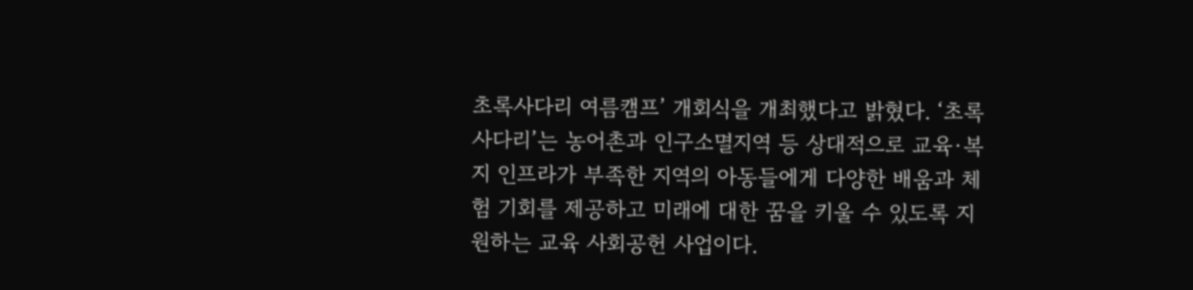초록사다리 여름캠프’ 개회식을 개최했다고 밝혔다. ‘초록사다리’는 농어촌과 인구소멸지역 등 상대적으로 교육·복지 인프라가 부족한 지역의 아동들에게 다양한 배움과 체험 기회를 제공하고 미래에 대한 꿈을 키울 수 있도록 지원하는 교육 사회공헌 사업이다.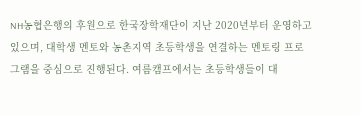NH농협은행의 후원으로 한국장학재단이 지난 2020년부터 운영하고 있으며, 대학생 멘토와 농촌지역 초등학생을 연결하는 멘토링 프로그램을 중심으로 진행된다. 여름캠프에서는 초등학생들이 대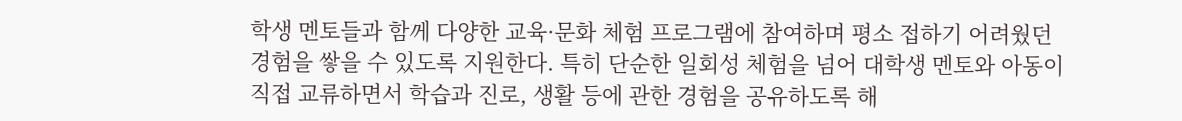학생 멘토들과 함께 다양한 교육·문화 체험 프로그램에 참여하며 평소 접하기 어려웠던 경험을 쌓을 수 있도록 지원한다. 특히 단순한 일회성 체험을 넘어 대학생 멘토와 아동이 직접 교류하면서 학습과 진로, 생활 등에 관한 경험을 공유하도록 해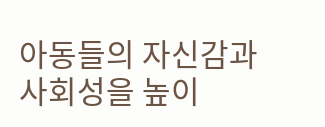아동들의 자신감과 사회성을 높이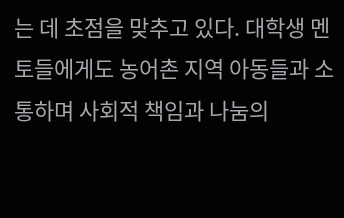는 데 초점을 맞추고 있다. 대학생 멘토들에게도 농어촌 지역 아동들과 소통하며 사회적 책임과 나눔의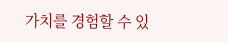가치를 경험할 수 있